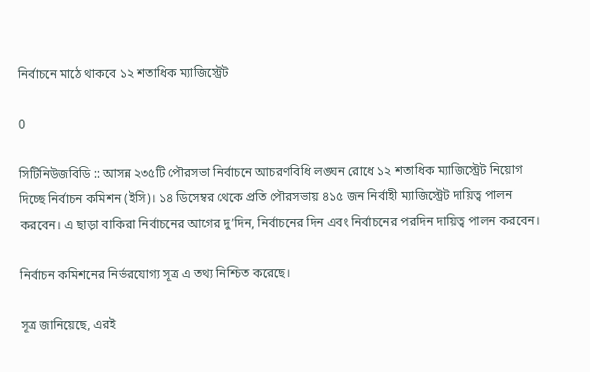নির্বাচনে মাঠে থাকবে ১২ শতাধিক ম্যাজিস্ট্রেট

0

সিটিনিউজবিডি :: আসন্ন ২৩৫টি পৌরসভা নির্বাচনে আচরণবিধি লঙ্ঘন রোধে ১২ শতাধিক ম্যাজিস্ট্রেট নিয়োগ দিচ্ছে নির্বাচন কমিশন (ইসি)। ১৪ ডিসেম্বর থেকে প্রতি পৌরসভায় ৪১৫ জন নির্বাহী ম্যাজিস্ট্রেট দায়িত্ব পালন করবেন। এ ছাড়া বাকিরা নির্বাচনের আগের দু’দিন, নির্বাচনের দিন এবং নির্বাচনের পরদিন দায়িত্ব পালন করবেন।

নির্বাচন কমিশনের নির্ভরযোগ্য সূত্র এ তথ্য নিশ্চিত করেছে।

সূত্র জানিয়েছে, এরই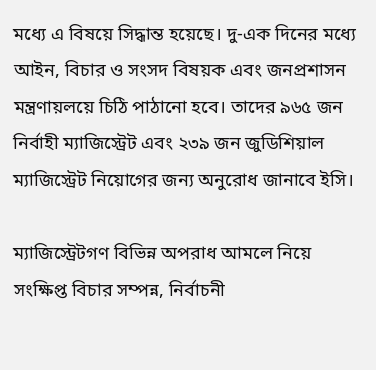মধ্যে এ বিষয়ে সিদ্ধান্ত হয়েছে। দু-এক দিনের মধ্যে আইন, বিচার ও সংসদ বিষয়ক এবং জনপ্রশাসন মন্ত্রণায়লয়ে চিঠি পাঠানো হবে। তাদের ৯৬৫ জন নির্বাহী ম্যাজিস্ট্রেট এবং ২৩৯ জন জুডিশিয়াল ম্যাজিস্ট্রেট নিয়োগের জন্য অনুরোধ জানাবে ইসি।

ম্যাজিস্ট্রেটগণ বিভিন্ন অপরাধ আমলে নিয়ে সংক্ষিপ্ত বিচার সম্পন্ন, নির্বাচনী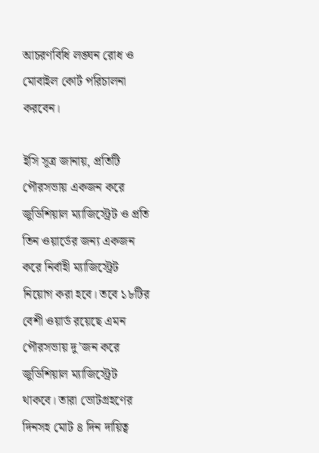আচরণবিধি লঙ্ঘন রোধ ও মোবাইল কোর্ট পরিচালনা করবেন।

ইসি সূত্র জানায়, প্রতিটি পৌরসভায় একজন করে জুডিশিয়াল ম্যাজিস্ট্রেট ও প্রতি তিন ওয়ার্ডের জন্য একজন করে নির্বাহী ম্যাজিস্ট্রেট নিয়োগ করা হবে। তবে ১৮টির বেশী ওয়ার্ড রয়েছে এমন পৌরসভায় দু’জন করে জুডিশিয়াল ম্যাজিস্ট্রেট থাকবে। তারা ভোটগ্রহণের দিনসহ মোট ৪ দিন দায়িত্ব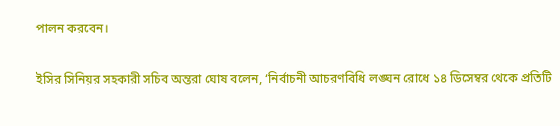পালন করবেন।

ইসির সিনিয়র সহকারী সচিব অন্তরা ঘোষ বলেন, ‘নির্বাচনী আচরণবিধি লঙ্ঘন রোধে ১৪ ডিসেম্বর থেকে প্রতিটি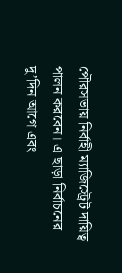পৌরসভায় নির্বাহী ম্যাজিস্ট্রেট দায়িত্ব পালন করবেন। এ ছাড়া নির্বাচনের দু’দিন আগে এবং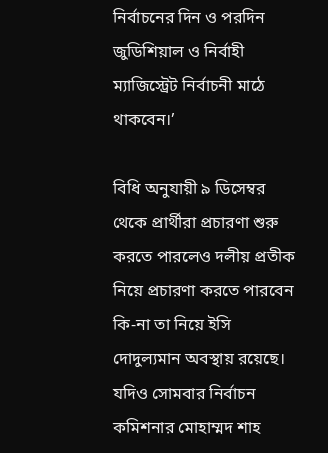নির্বাচনের দিন ও পরদিন জুডিশিয়াল ও নির্বাহী ম্যাজিস্ট্রেট নির্বাচনী মাঠে থাকবেন।’

বিধি অনুযায়ী ৯ ডিসেম্বর থেকে প্রার্থীরা প্রচারণা শুরু করতে পারলেও দলীয় প্রতীক নিয়ে প্রচারণা করতে পারবেন কি-না তা নিয়ে ইসি দোদুল্যমান অবস্থায় রয়েছে। যদিও সোমবার নির্বাচন কমিশনার মোহাম্মদ শাহ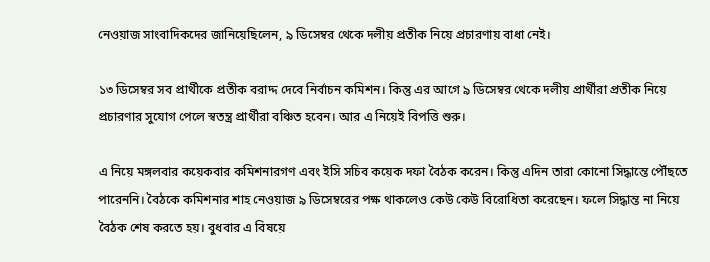নেওয়াজ সাংবাদিকদের জানিয়েছিলেন, ৯ ডিসেম্বর থেকে দলীয় প্রতীক নিয়ে প্রচারণায় বাধা নেই।

১৩ ডিসেম্বর সব প্রার্থীকে প্রতীক বরাদ্দ দেবে নির্বাচন কমিশন। কিন্তু এর আগে ৯ ডিসেম্বর থেকে দলীয় প্রার্থীরা প্রতীক নিয়ে প্রচারণার সুযোগ পেলে স্বতন্ত্র প্রার্থীরা বঞ্চিত হবেন। আর এ নিয়েই বিপত্তি শুরু।

এ নিয়ে মঙ্গলবার কয়েকবার কমিশনারগণ এবং ইসি সচিব কয়েক দফা বৈঠক করেন। কিন্তু এদিন তারা কোনো সিদ্ধান্তে পৌঁছতে পারেননি। বৈঠকে কমিশনার শাহ নেওয়াজ ৯ ডিসেম্বরের পক্ষ থাকলেও কেউ কেউ বিরোধিতা করেছেন। ফলে সিদ্ধান্ত না নিয়ে বৈঠক শেষ করতে হয়। বুধবার এ বিষয়ে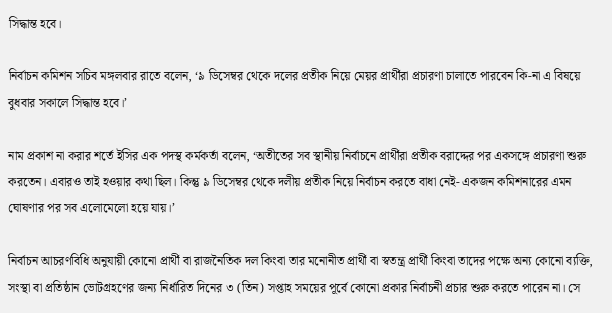সিদ্ধান্ত হবে।

নির্বাচন কমিশন সচিব মঙ্গলবার রাতে বলেন, ‘৯ ডিসেম্বর থেকে দলের প্রতীক নিয়ে মেয়র প্রার্থীরা প্রচারণা চালাতে পারবেন কি-না এ বিষয়ে বুধবার সকালে সিদ্ধান্ত হবে।’

নাম প্রকাশ না করার শর্তে ইসির এক পদস্থ কর্মকর্তা বলেন, ‘অতীতের সব স্থানীয় নির্বাচনে প্রার্থীরা প্রতীক বরাদ্দের পর একসঙ্গে প্রচারণা শুরু করতেন। এবারও তাই হওয়ার কথা ছিল। কিন্তু ৯ ডিসেম্বর থেকে দলীয় প্রতীক নিয়ে নির্বাচন করতে বাধা নেই- একজন কমিশনারের এমন ঘোষণার পর সব এলোমেলো হয়ে যায়।’

নির্বাচন আচরণবিধি অনুযায়ী কোনো প্রার্থী বা রাজনৈতিক দল কিংবা তার মনোনীত প্রার্থী বা স্বতন্ত্র প্রার্থী কিংবা তাদের পক্ষে অন্য কোনো ব্যক্তি, সংস্থা বা প্রতিষ্ঠান ভোটগ্রহণের জন্য নির্ধারিত দিনের ৩ (তিন) সপ্তাহ সময়ের পূর্বে কোনো প্রকার নির্বাচনী প্রচার শুরু করতে পারেন না। সে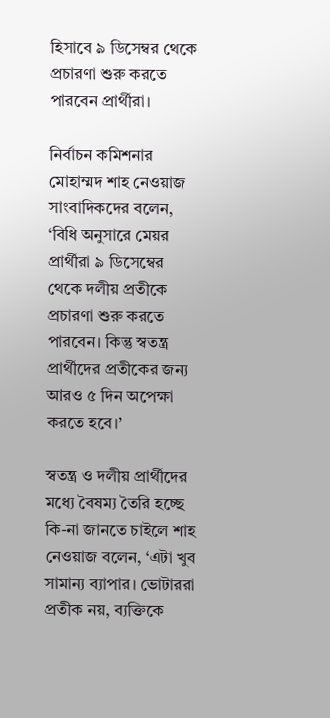হিসাবে ৯ ডিসেম্বর থেকে প্রচারণা শুরু করতে পারবেন প্রার্থীরা।

নির্বাচন কমিশনার মোহাম্মদ শাহ নেওয়াজ সাংবাদিকদের বলেন, ‘বিধি অনুসারে মেয়র প্রার্থীরা ৯ ডিসেম্বের থেকে দলীয় প্রতীকে প্রচারণা শুরু করতে পারবেন। কিন্তু স্বতন্ত্র প্রার্থীদের প্রতীকের জন্য আরও ৫ দিন অপেক্ষা করতে হবে।’

স্বতন্ত্র ও দলীয় প্রার্থীদের মধ্যে বৈষম্য তৈরি হচ্ছে কি-না জানতে চাইলে শাহ নেওয়াজ বলেন, ‘এটা খুব সামান্য ব্যাপার। ভোটাররা প্রতীক নয়, ব্যক্তিকে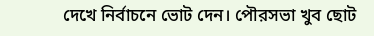দেখে নির্বাচনে ভোট দেন। পৌরসভা খুব ছোট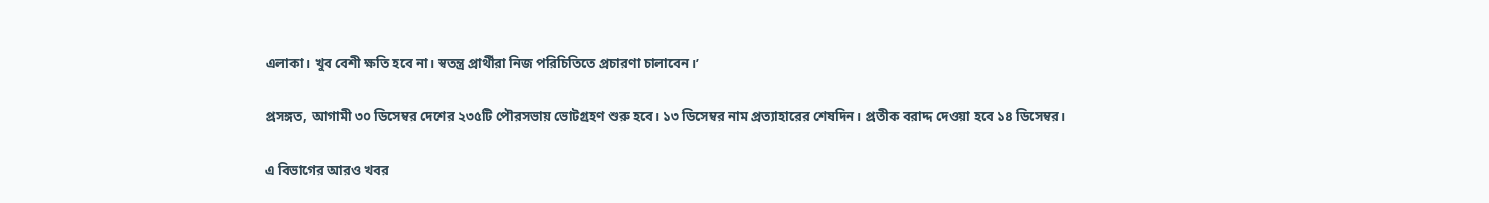এলাকা। খুব বেশী ক্ষতি হবে না। স্বতন্ত্র প্রার্থীরা নিজ পরিচিতিতে প্রচারণা চালাবেন।’

প্রসঙ্গত, আগামী ৩০ ডিসেম্বর দেশের ২৩৫টি পৌরসভায় ভোটগ্রহণ শুরু হবে। ১৩ ডিসেম্বর নাম প্রত্যাহারের শেষদিন। প্রতীক বরাদ্দ দেওয়া হবে ১৪ ডিসেম্বর।

এ বিভাগের আরও খবর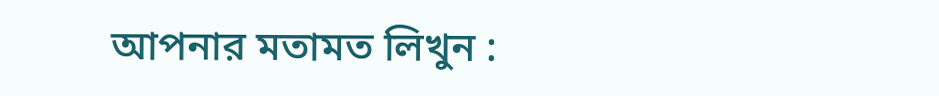আপনার মতামত লিখুন :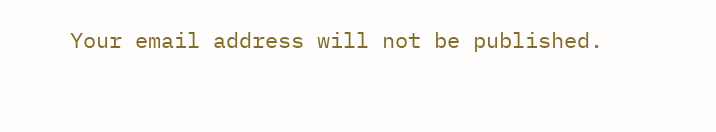Your email address will not be published.